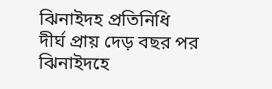ঝিনাইদহ প্রতিনিধি
দীর্ঘ প্রায় দেড় বছর পর ঝিনাইদহে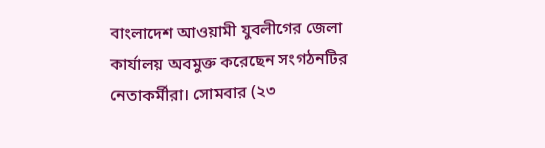বাংলাদেশ আওয়ামী যুবলীগের জেলা কার্যালয় অবমুক্ত করেছেন সংগঠনটির নেতাকর্মীরা। সোমবার (২৩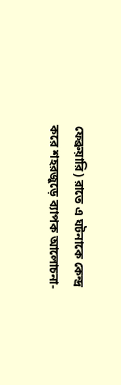ফেব্রুয়ারি) রাতে এ ঘটনাকে কেন্দ্র করে শহরজুড়ে ব্যাপক আলোচনা-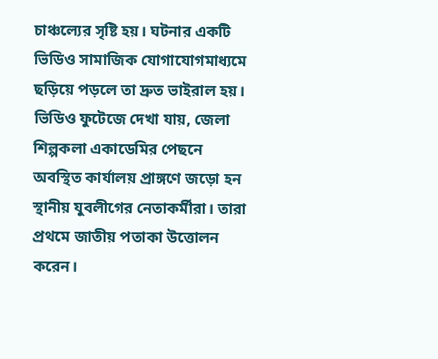চাঞ্চল্যের সৃষ্টি হয়। ঘটনার একটি ভিডিও সামাজিক যোগাযোগমাধ্যমে ছড়িয়ে পড়লে তা দ্রুত ভাইরাল হয়।
ভিডিও ফুটেজে দেখা যায়, জেলা শিল্পকলা একাডেমির পেছনে অবস্থিত কার্যালয় প্রাঙ্গণে জড়ো হন স্থানীয় যুবলীগের নেতাকর্মীরা। তারা প্রথমে জাতীয় পতাকা উত্তোলন করেন।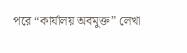পরে “কার্যালয় অবমুক্ত” লেখা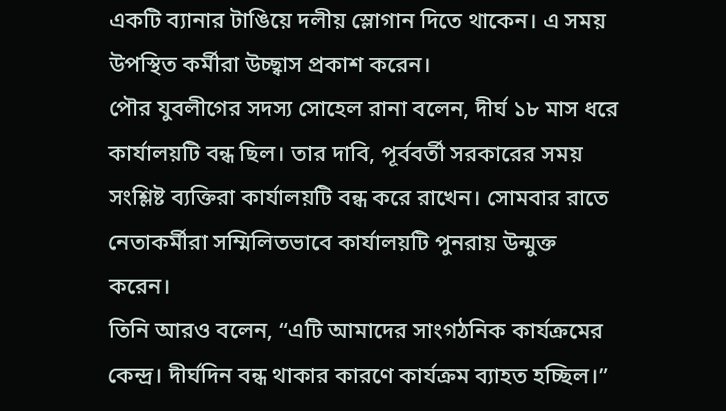একটি ব্যানার টাঙিয়ে দলীয় স্লোগান দিতে থাকেন। এ সময় উপস্থিত কর্মীরা উচ্ছ্বাস প্রকাশ করেন।
পৌর যুবলীগের সদস্য সোহেল রানা বলেন, দীর্ঘ ১৮ মাস ধরে কার্যালয়টি বন্ধ ছিল। তার দাবি, পূর্ববর্তী সরকারের সময় সংশ্লিষ্ট ব্যক্তিরা কার্যালয়টি বন্ধ করে রাখেন। সোমবার রাতে নেতাকর্মীরা সম্মিলিতভাবে কার্যালয়টি পুনরায় উন্মুক্ত করেন।
তিনি আরও বলেন, “এটি আমাদের সাংগঠনিক কার্যক্রমের কেন্দ্র। দীর্ঘদিন বন্ধ থাকার কারণে কার্যক্রম ব্যাহত হচ্ছিল।”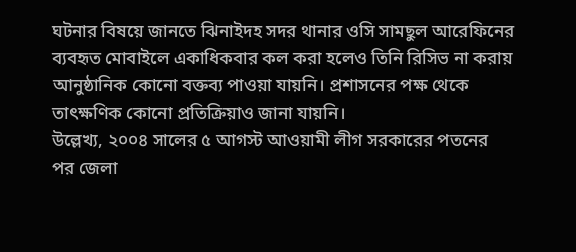ঘটনার বিষয়ে জানতে ঝিনাইদহ সদর থানার ওসি সামছুল আরেফিনের ব্যবহৃত মোবাইলে একাধিকবার কল করা হলেও তিনি রিসিভ না করায় আনুষ্ঠানিক কোনো বক্তব্য পাওয়া যায়নি। প্রশাসনের পক্ষ থেকে তাৎক্ষণিক কোনো প্রতিক্রিয়াও জানা যায়নি।
উল্লেখ্য, ২০০৪ সালের ৫ আগস্ট আওয়ামী লীগ সরকারের পতনের পর জেলা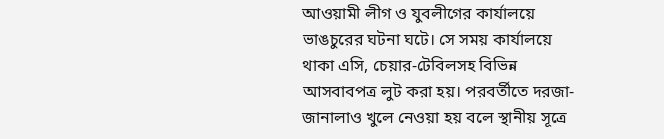আওয়ামী লীগ ও যুবলীগের কার্যালয়ে ভাঙচুরের ঘটনা ঘটে। সে সময় কার্যালয়ে থাকা এসি, চেয়ার-টেবিলসহ বিভিন্ন আসবাবপত্র লুট করা হয়। পরবর্তীতে দরজা-জানালাও খুলে নেওয়া হয় বলে স্থানীয় সূত্রে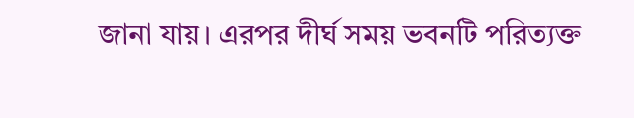জানা যায়। এরপর দীর্ঘ সময় ভবনটি পরিত্যক্ত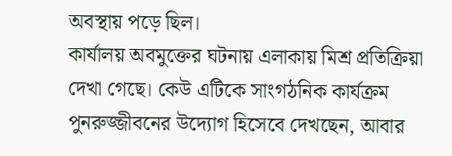অবস্থায় পড়ে ছিল।
কার্যালয় অবমুক্তের ঘটনায় এলাকায় মিশ্র প্রতিক্রিয়া দেখা গেছে। কেউ এটিকে সাংগঠনিক কার্যক্রম পুনরুজ্জীবনের উদ্যোগ হিসেবে দেখছেন, আবার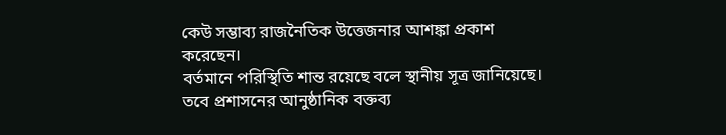কেউ সম্ভাব্য রাজনৈতিক উত্তেজনার আশঙ্কা প্রকাশ করেছেন।
বর্তমানে পরিস্থিতি শান্ত রয়েছে বলে স্থানীয় সূত্র জানিয়েছে। তবে প্রশাসনের আনুষ্ঠানিক বক্তব্য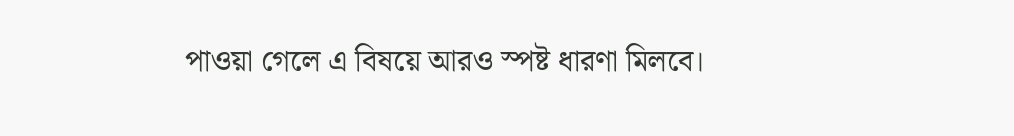পাওয়া গেলে এ বিষয়ে আরও স্পষ্ট ধারণা মিলবে।